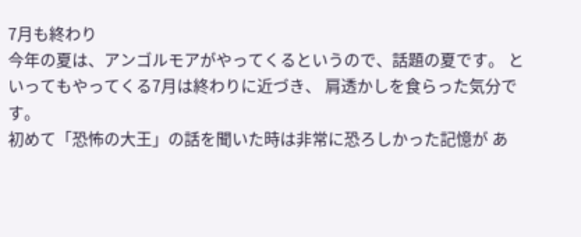7月も終わり
今年の夏は、アンゴルモアがやってくるというので、話題の夏です。 といってもやってくる7月は終わりに近づき、 肩透かしを食らった気分です。
初めて「恐怖の大王」の話を聞いた時は非常に恐ろしかった記憶が あ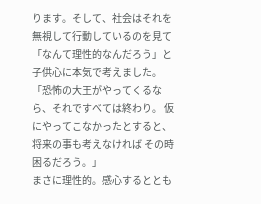ります。そして、社会はそれを無視して行動しているのを見て 「なんて理性的なんだろう」と子供心に本気で考えました。
「恐怖の大王がやってくるなら、それですべては終わり。 仮にやってこなかったとすると、将来の事も考えなければ その時困るだろう。」
まさに理性的。感心するととも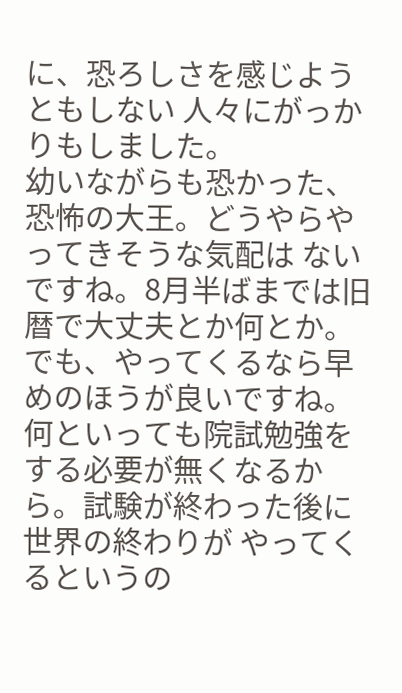に、恐ろしさを感じようともしない 人々にがっかりもしました。
幼いながらも恐かった、恐怖の大王。どうやらやってきそうな気配は ないですね。8月半ばまでは旧暦で大丈夫とか何とか。
でも、やってくるなら早めのほうが良いですね。何といっても院試勉強を する必要が無くなるから。試験が終わった後に世界の終わりが やってくるというの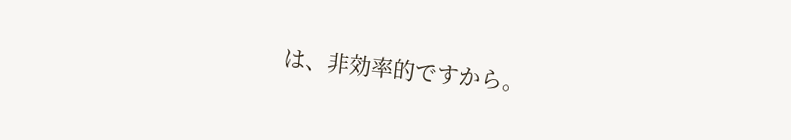は、非効率的ですから。